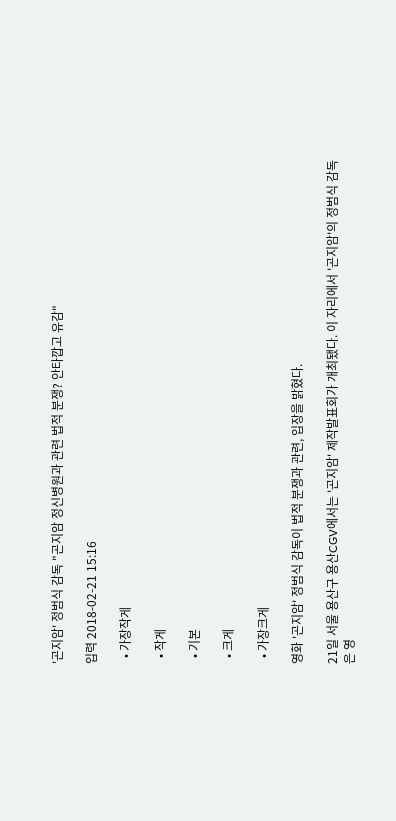'곤지암' 정범식 감독 "곤지암 정신병원과 관련 법적 분쟁? 안타깝고 유감"

입력 2018-02-21 15:16

  • 가장작게

  • 작게

  • 기본

  • 크게

  • 가장크게

영화 '곤지암' 정범식 감독이 법적 분쟁과 관련, 입장을 밝혔다.

21일 서울 용산구 용산CGV에서는 '곤지암' 제작발표회가 개최됐다. 이 자리에서 '곤지암'의 정범식 감독은 영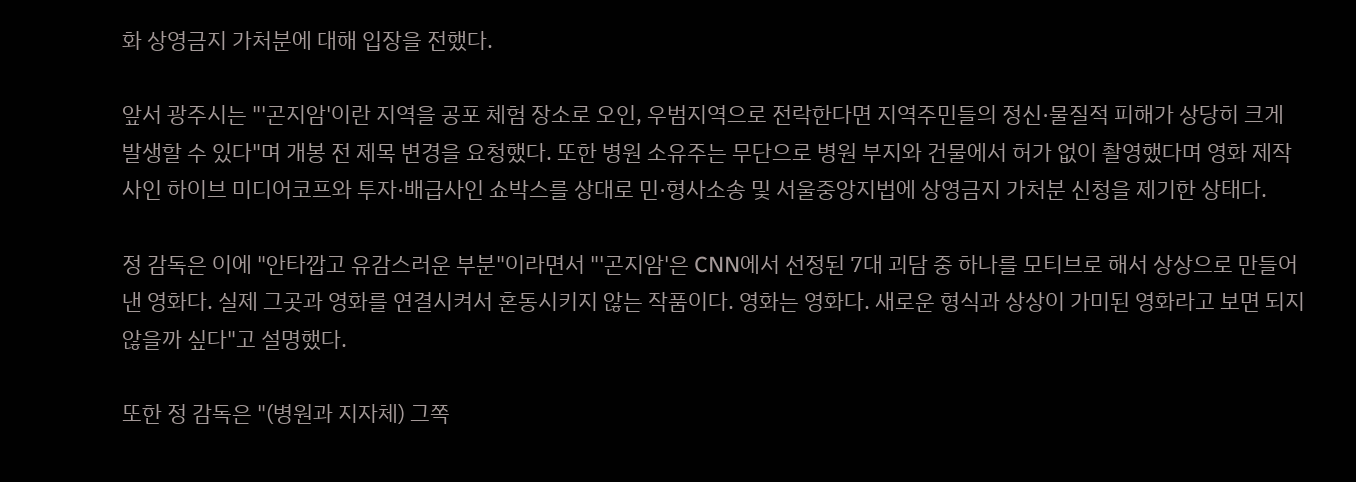화 상영금지 가처분에 대해 입장을 전했다.

앞서 광주시는 "'곤지암'이란 지역을 공포 체험 장소로 오인, 우범지역으로 전락한다면 지역주민들의 정신·물질적 피해가 상당히 크게 발생할 수 있다"며 개봉 전 제목 변경을 요청했다. 또한 병원 소유주는 무단으로 병원 부지와 건물에서 허가 없이 촬영했다며 영화 제작사인 하이브 미디어코프와 투자·배급사인 쇼박스를 상대로 민·형사소송 및 서울중앙지법에 상영금지 가처분 신청을 제기한 상태다.

정 감독은 이에 "안타깝고 유감스러운 부분"이라면서 "'곤지암'은 CNN에서 선정된 7대 괴담 중 하나를 모티브로 해서 상상으로 만들어낸 영화다. 실제 그곳과 영화를 연결시켜서 혼동시키지 않는 작품이다. 영화는 영화다. 새로운 형식과 상상이 가미된 영화라고 보면 되지 않을까 싶다"고 설명했다.

또한 정 감독은 "(병원과 지자체) 그쪽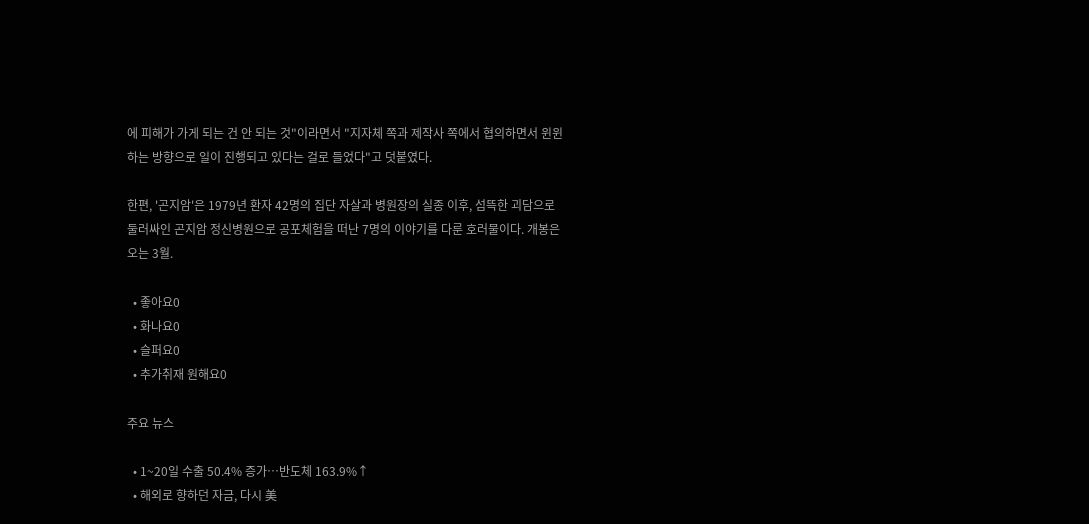에 피해가 가게 되는 건 안 되는 것"이라면서 "지자체 쪽과 제작사 쪽에서 협의하면서 윈윈하는 방향으로 일이 진행되고 있다는 걸로 들었다"고 덧붙였다.

한편, '곤지암'은 1979년 환자 42명의 집단 자살과 병원장의 실종 이후, 섬뜩한 괴담으로 둘러싸인 곤지암 정신병원으로 공포체험을 떠난 7명의 이야기를 다룬 호러물이다. 개봉은 오는 3월.

  • 좋아요0
  • 화나요0
  • 슬퍼요0
  • 추가취재 원해요0

주요 뉴스

  • 1~20일 수출 50.4% 증가⋯반도체 163.9%↑
  • 해외로 향하던 자금, 다시 美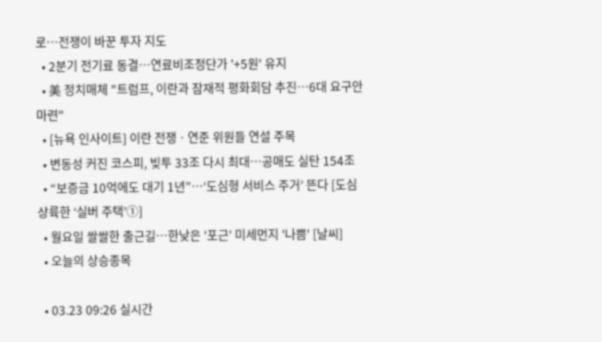로…전쟁이 바꾼 투자 지도
  • 2분기 전기료 동결⋯연료비조정단가 '+5원' 유지
  • 美 정치매체 "트럼프, 이란과 잠재적 평화회담 추진⋯6대 요구안 마련"
  • [뉴욕 인사이트] 이란 전쟁ㆍ연준 위원들 연설 주목
  • 변동성 커진 코스피, 빚투 33조 다시 최대…공매도 실탄 154조
  • “보증금 10억에도 대기 1년”…‘도심형 서비스 주거’ 뜬다 [도심 상륙한 ‘실버 주택’①]
  • 월요일 쌀쌀한 출근길…한낮은 '포근' 미세먼지 '나쁨' [날씨]
  • 오늘의 상승종목

  • 03.23 09:26 실시간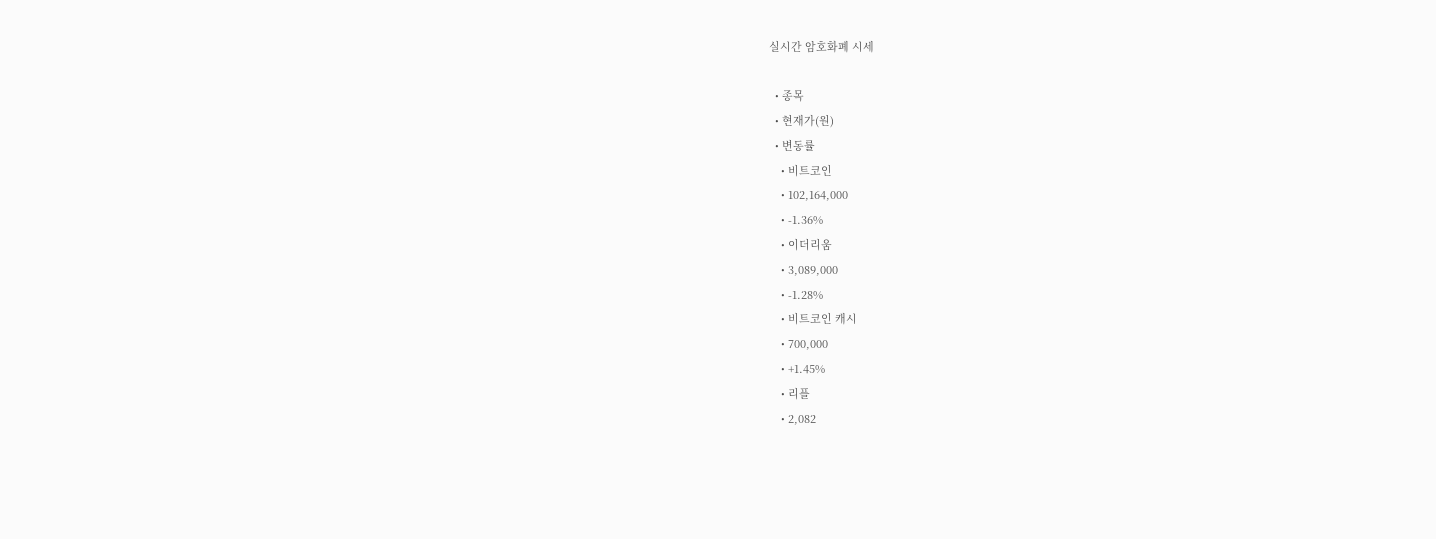실시간 암호화폐 시세

  • 종목
  • 현재가(원)
  • 변동률
    • 비트코인
    • 102,164,000
    • -1.36%
    • 이더리움
    • 3,089,000
    • -1.28%
    • 비트코인 캐시
    • 700,000
    • +1.45%
    • 리플
    • 2,082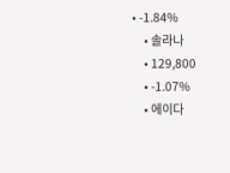• -1.84%
    • 솔라나
    • 129,800
    • -1.07%
    • 에이다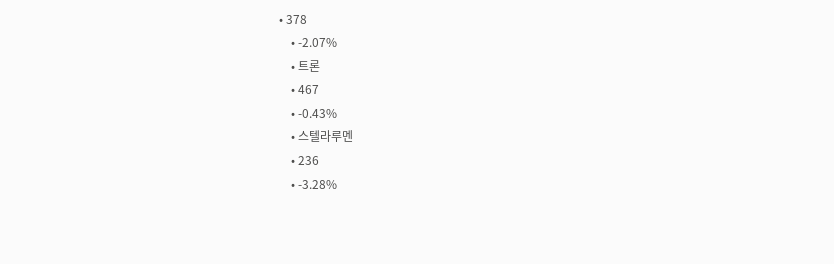• 378
    • -2.07%
    • 트론
    • 467
    • -0.43%
    • 스텔라루멘
    • 236
    • -3.28%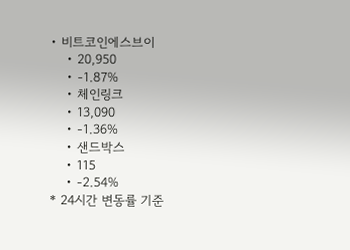• 비트코인에스브이
    • 20,950
    • -1.87%
    • 체인링크
    • 13,090
    • -1.36%
    • 샌드박스
    • 115
    • -2.54%
* 24시간 변동률 기준